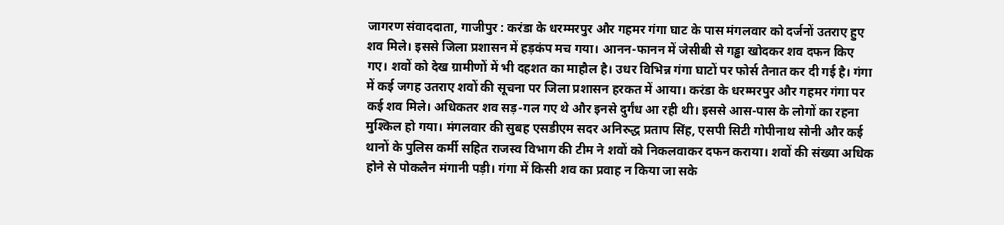जागरण संवाददाता, गाजीपुर : करंडा के धरम्मरपुर और गहमर गंगा घाट के पास मंगलवार को दर्जनों उतराए हुए शव मिले। इससे जिला प्रशासन में हड़कंप मच गया। आनन-फानन में जेसीबी से गड्ढा खोदकर शव दफन किए गए। शवों को देख ग्रामीणों में भी दहशत का माहौल है। उधर विभिन्न गंगा घाटों पर फोर्स तैनात कर दी गई है। गंगा में कई जगह उतराए शवों की सूचना पर जिला प्रशासन हरकत में आया। करंडा के धरम्मरपुर और गहमर गंगा पर कई शव मिले। अधिकतर शव सड़-गल गए थे और इनसे दुर्गंध आ रही थी। इससे आस-पास के लोगों का रहना मुश्किल हो गया। मंगलवार की सुबह एसडीएम सदर अनिरुद्ध प्रताप सिंह, एसपी सिटी गोपीनाथ सोनी और कई थानों के पुलिस कर्मी सहित राजस्व विभाग की टीम ने शवों को निकलवाकर दफन कराया। शवों की संख्या अधिक होने से पोकलैन मंगानी पड़ी। गंगा में किसी शव का प्रवाह न किया जा सके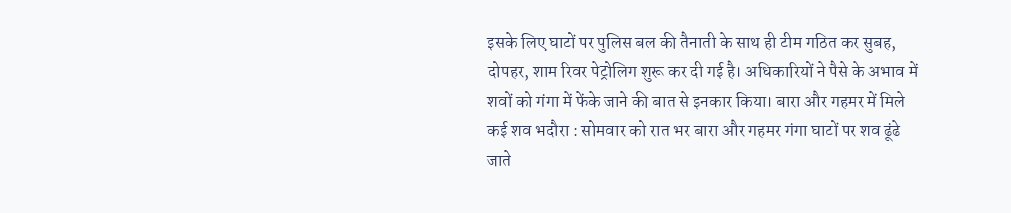इसके लिए घाटों पर पुलिस बल की तैनाती के साथ ही टीम गठित कर सुबह, दोपहर, शाम रिवर पेट्रोलिग शुरू कर दी गई है। अधिकारियों ने पैसे के अभाव में शवों को गंगा में फेंके जाने की बात से इनकार किया। बारा और गहमर में मिले कई शव भदौरा : सोमवार को रात भर बारा और गहमर गंगा घाटों पर शव ढूंढे जाते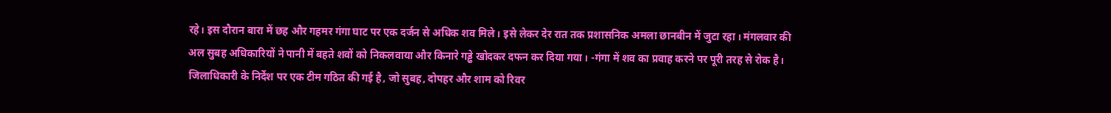रहे। इस दौरान बारा में छह और गहमर गंगा घाट पर एक दर्जन से अधिक शव मिले। इसे लेकर देर रात तक प्रशासनिक अमला छानबीन में जुटा रहा। मंगलवार की अल सुबह अधिकारियों ने पानी में बहते शवों को निकलवाया और किनारे गड्ढे खोदकर दफन कर दिया गया। -गंगा में शव का प्रवाह करने पर पूरी तरह से रोक है। जिलाधिकारी के निर्देश पर एक टीम गठित की गई है, जो सुबह, दोपहर और शाम को रिवर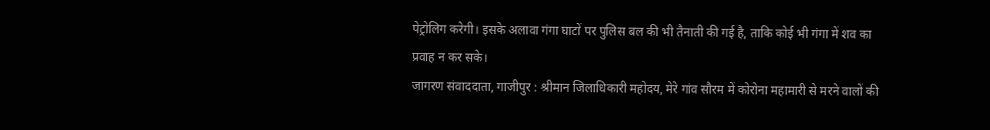पेट्रोलिग करेगी। इसके अलावा गंगा घाटों पर पुलिस बल की भी तैनाती की गई है, ताकि कोई भी गंगा में शव का प्रवाह न कर सके।
जागरण संवाददाता, गाजीपुर : श्रीमान जिलाधिकारी महोदय, मेरे गांव सौरम में कोरोना महामारी से मरने वालों की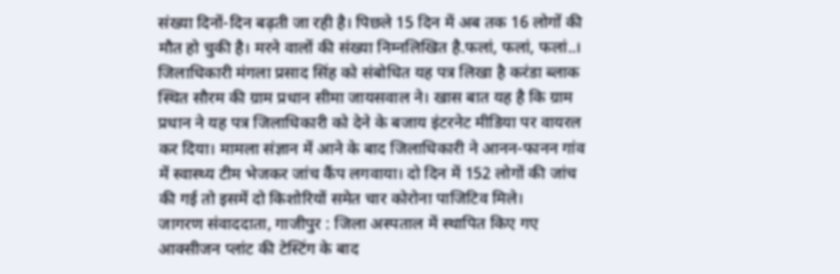संख्या दिनों-दिन बढ़ती जा रही है। पिछले 15 दिन में अब तक 16 लोगों की मौत हो चुकी है। मरने वालों की संख्या निम्नलिखित है.फलां, फलां, फलां..। जिलाधिकारी मंगला प्रसाद सिंह को संबोधित यह पत्र लिखा है करंडा ब्लाक स्थित सौरम की ग्राम प्रधान सीमा जायसवाल ने। खास बात यह है कि ग्राम प्रधान ने यह पत्र जिलाधिकारी को देने के बजाय इंटरनेट मीडिया पर वायरल कर दिया। मामला संज्ञान में आने के बाद जिलाधिकारी ने आनन-फानन गांव में स्वास्थ्य टीम भेजकर जांच कैंप लगवाया। दो दिन में 152 लोगों की जांच की गई तो इसमें दो किशोरियों समेत चार कोरोना पाजिटिव मिले।
जागरण संवाददाता, गाजीपुर : जिला अस्पताल में स्थापित किए गए आक्सीजन प्लांट की टेस्टिंग के बाद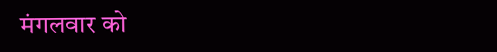मंगलवार को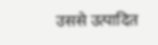उससे उत्पादित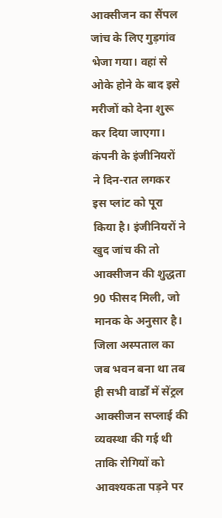आक्सीजन का सैंपल जांच के लिए गुड़गांव भेजा गया। वहां से ओके होने के बाद इसे मरीजों को देना शुरू कर दिया जाएगा। कंपनी के इंजीनियरों ने दिन-रात लगकर इस प्लांट को पूरा किया है। इंजीनियरों ने खुद जांच की तो आक्सीजन की शुद्धता 90 फीसद मिली, जो मानक के अनुसार है। जिला अस्पताल का जब भवन बना था तब ही सभी वार्डों में सेंट्रल आक्सीजन सप्लाई की व्यवस्था की गई थी ताकि रोगियों को आवश्यकता पड़ने पर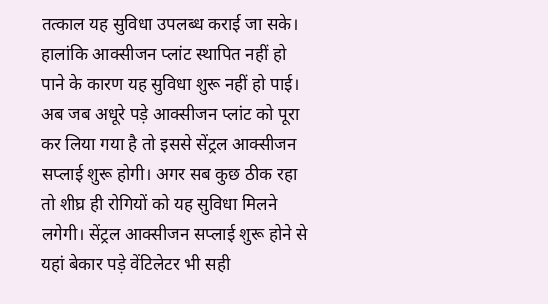तत्काल यह सुविधा उपलब्ध कराई जा सके। हालांकि आक्सीजन प्लांट स्थापित नहीं हो पाने के कारण यह सुविधा शुरू नहीं हो पाई। अब जब अधूरे पड़े आक्सीजन प्लांट को पूरा कर लिया गया है तो इससे सेंट्रल आक्सीजन सप्लाई शुरू होगी। अगर सब कुछ ठीक रहा तो शीघ्र ही रोगियों को यह सुविधा मिलने लगेगी। सेंट्रल आक्सीजन सप्लाई शुरू होने से यहां बेकार पड़े वेंटिलेटर भी सही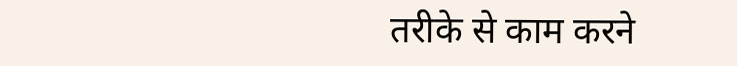तरीके से काम करने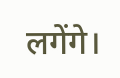लगेंगे।